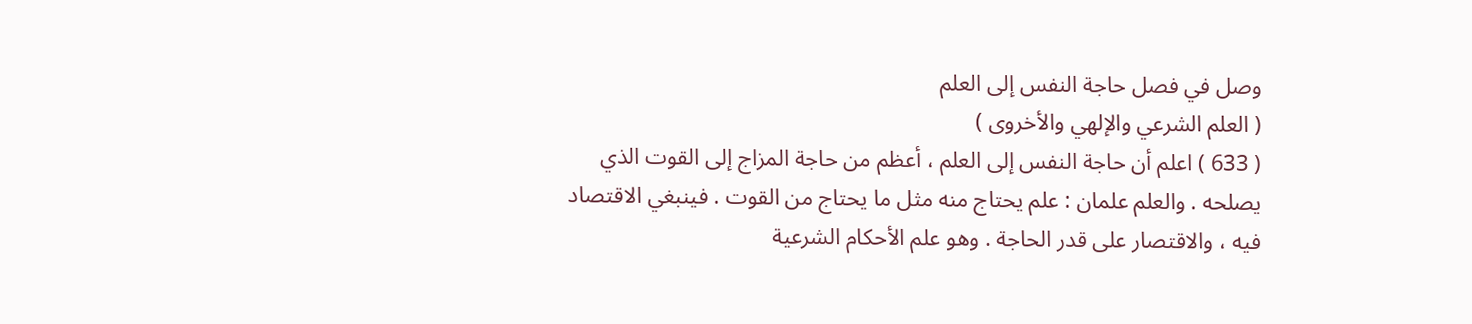وصل في فصل حاجة النفس إلى العلم
( العلم الشرعي والإلهي والأخروى )
( 633 ) اعلم أن حاجة النفس إلى العلم ، أعظم من حاجة المزاج إلى القوت الذي يصلحه . والعلم علمان : علم يحتاج منه مثل ما يحتاج من القوت . فينبغي الاقتصاد فيه ، والاقتصار على قدر الحاجة . وهو علم الأحكام الشرعية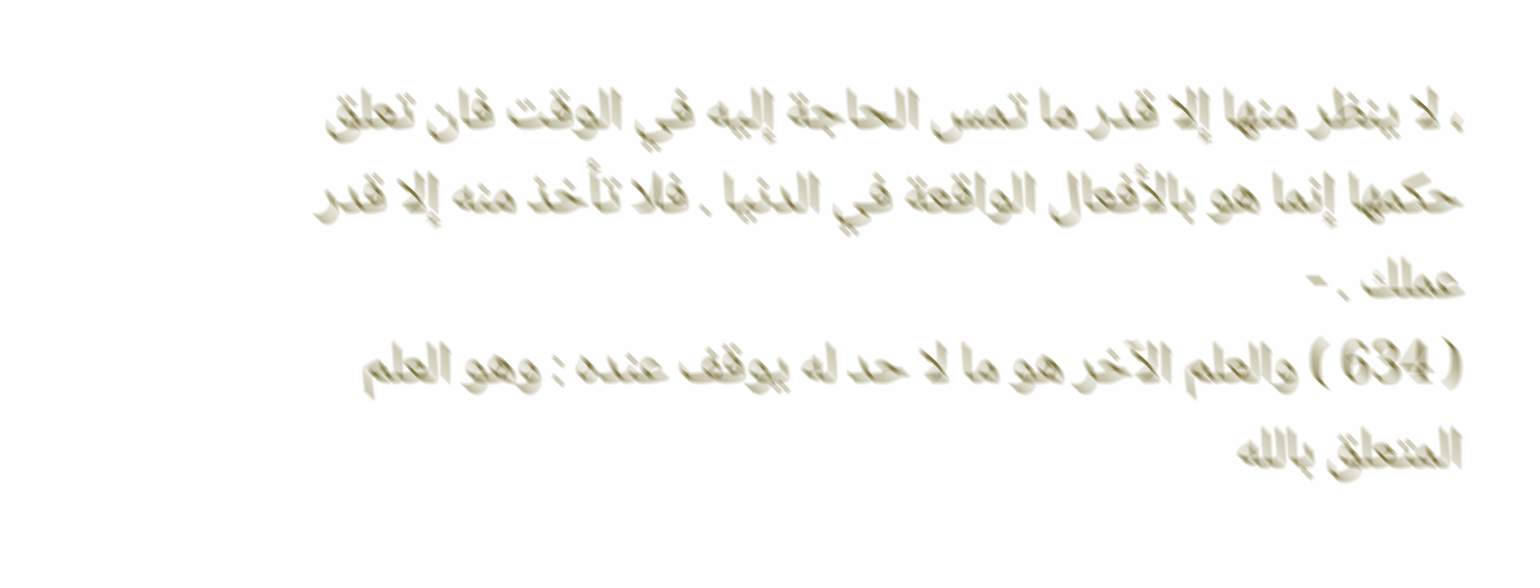، لا ينظر منها إلا قدر ما تمس الحاجة إليه في الوقت فان تعلق حكمها إنما هو بالأفعال الواقعة في الدنيا . فلا تأخذ منه إلا قدر عملك . -
( 634 ) والعلم الآخر هو ما لا حد له يوقف عنده : وهو العلم المتعلق بالله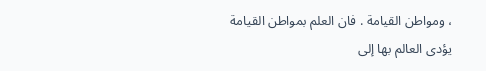، ومواطن القيامة . فان العلم بمواطن القيامة يؤدى العالم بها إلى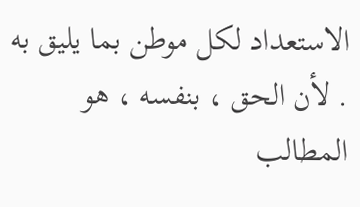الاستعداد لكل موطن بما يليق به . لأن الحق ، بنفسه ، هو المطالب